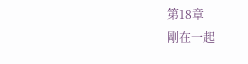第18章
剛在一起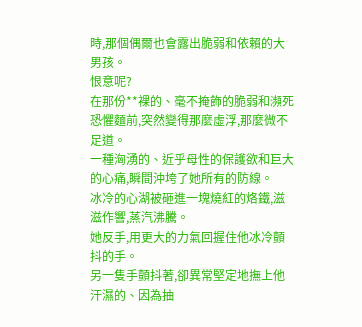時,那個偶爾也會露出脆弱和依賴的大男孩。
恨意呢?
在那份**裸的、毫不掩飾的脆弱和瀕死恐懼麵前,突然變得那麼虛浮,那麼微不足道。
一種洶湧的、近乎母性的保護欲和巨大的心痛,瞬間沖垮了她所有的防線。
冰冷的心湖被砸進一塊燒紅的烙鐵,滋滋作響,蒸汽沸騰。
她反手,用更大的力氣回握住他冰冷顫抖的手。
另一隻手顫抖著,卻異常堅定地撫上他汗濕的、因為抽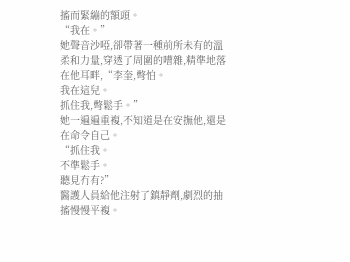搐而緊繃的額頭。
“我在。”
她聲音沙啞,卻帶著一種前所未有的溫柔和力量,穿透了周圍的嘈雜,精準地落在他耳畔,“李奎,彆怕。
我在這兒。
抓住我,彆鬆手。”
她一遍遍重複,不知道是在安撫他,還是在命令自己。
“抓住我。
不準鬆手。
聽見冇有?”
醫護人員給他注射了鎮靜劑,劇烈的抽搐慢慢平複。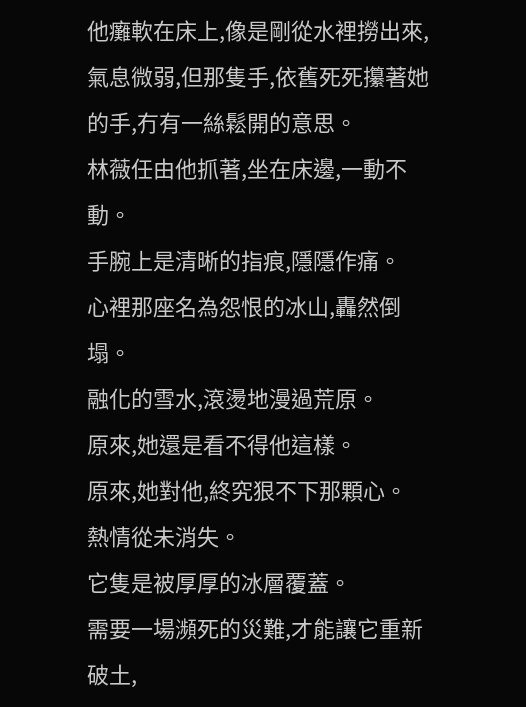他癱軟在床上,像是剛從水裡撈出來,氣息微弱,但那隻手,依舊死死攥著她的手,冇有一絲鬆開的意思。
林薇任由他抓著,坐在床邊,一動不動。
手腕上是清晰的指痕,隱隱作痛。
心裡那座名為怨恨的冰山,轟然倒塌。
融化的雪水,滾燙地漫過荒原。
原來,她還是看不得他這樣。
原來,她對他,終究狠不下那顆心。
熱情從未消失。
它隻是被厚厚的冰層覆蓋。
需要一場瀕死的災難,才能讓它重新破土,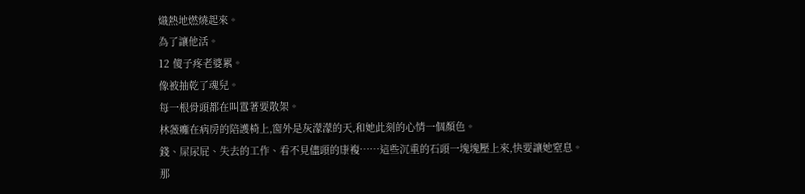熾熱地燃燒起來。
為了讓他活。
12 傻子疼老婆累。
像被抽乾了魂兒。
每一根骨頭都在叫囂著要散架。
林薇癱在病房的陪護椅上,窗外是灰濛濛的天,和她此刻的心情一個顏色。
錢、屎尿屁、失去的工作、看不見儘頭的康複……這些沉重的石頭一塊塊壓上來,快要讓她窒息。
那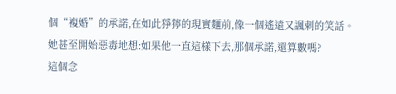個“複婚”的承諾,在如此猙獰的現實麵前,像一個遙遠又諷刺的笑話。
她甚至開始惡毒地想:如果他一直這樣下去,那個承諾,還算數嗎?
這個念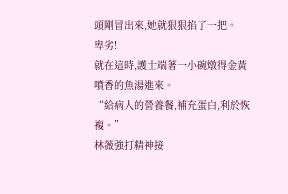頭剛冒出來,她就狠狠掐了一把。
卑劣!
就在這時,護士端著一小碗燉得金黃噴香的魚湯進來。
“給病人的營養餐,補充蛋白,利於恢複。”
林薇強打精神接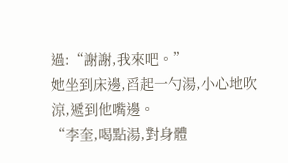過:“謝謝,我來吧。”
她坐到床邊,舀起一勺湯,小心地吹涼,遞到他嘴邊。
“李奎,喝點湯,對身體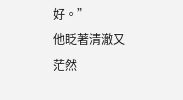好。”
他眨著清澈又茫然